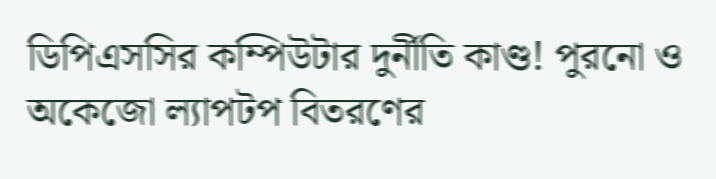ডিপিএসসির কম্পিউটার দুর্নীতি কাণ্ড! পুরনো ও অকেজো ল্যাপটপ বিতরণের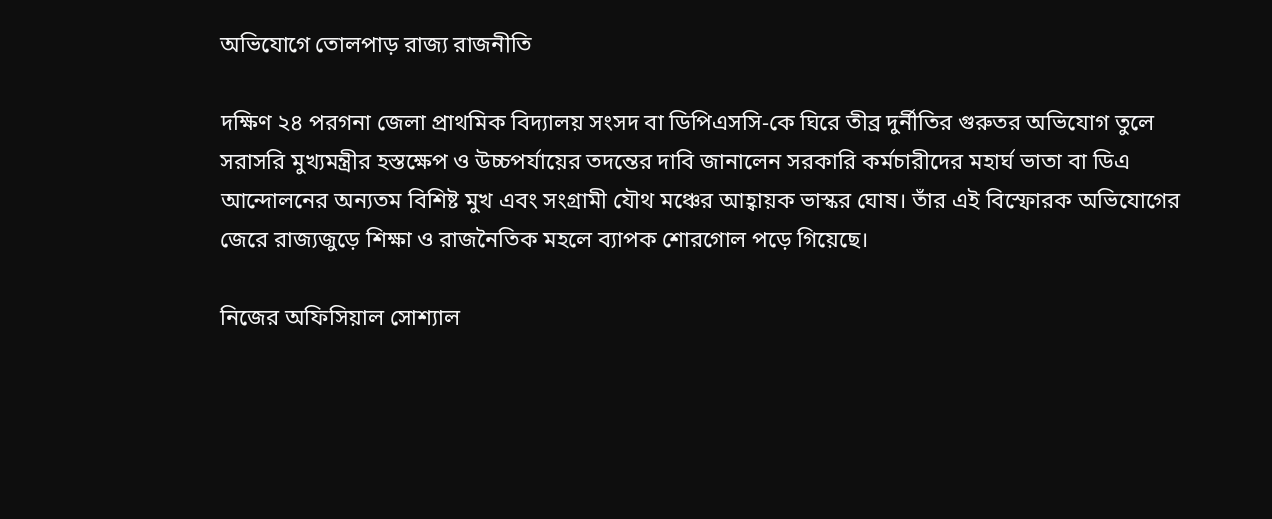অভিযোগে তোলপাড় রাজ্য রাজনীতি

দক্ষিণ ২৪ পরগনা জেলা প্রাথমিক বিদ্যালয় সংসদ বা ডিপিএসসি-কে ঘিরে তীব্র দুর্নীতির গুরুতর অভিযোগ তুলে সরাসরি মুখ্যমন্ত্রীর হস্তক্ষেপ ও উচ্চপর্যায়ের তদন্তের দাবি জানালেন সরকারি কর্মচারীদের মহার্ঘ ভাতা বা ডিএ আন্দোলনের অন্যতম বিশিষ্ট মুখ এবং সংগ্রামী যৌথ মঞ্চের আহ্বায়ক ভাস্কর ঘোষ। তাঁর এই বিস্ফোরক অভিযোগের জেরে রাজ্যজুড়ে শিক্ষা ও রাজনৈতিক মহলে ব্যাপক শোরগোল পড়ে গিয়েছে।

নিজের অফিসিয়াল সোশ্যাল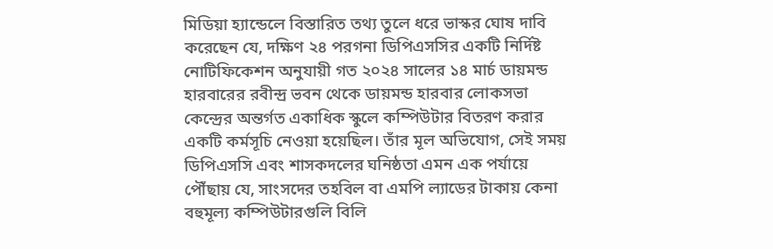মিডিয়া হ্যান্ডেলে বিস্তারিত তথ্য তুলে ধরে ভাস্কর ঘোষ দাবি করেছেন যে, দক্ষিণ ২৪ পরগনা ডিপিএসসির একটি নির্দিষ্ট নোটিফিকেশন অনুযায়ী গত ২০২৪ সালের ১৪ মার্চ ডায়মন্ড হারবারের রবীন্দ্র ভবন থেকে ডায়মন্ড হারবার লোকসভা কেন্দ্রের অন্তর্গত একাধিক স্কুলে কম্পিউটার বিতরণ করার একটি কর্মসূচি নেওয়া হয়েছিল। তাঁর মূল অভিযোগ, সেই সময় ডিপিএসসি এবং শাসকদলের ঘনিষ্ঠতা এমন এক পর্যায়ে পৌঁছায় যে, সাংসদের তহবিল বা এমপি ল্যাডের টাকায় কেনা বহুমূল্য কম্পিউটারগুলি বিলি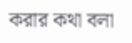করার কথা বলা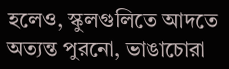হলেও, স্কুলগুলিতে আদতে অত্যন্ত পুরনো, ভাঙাচোরা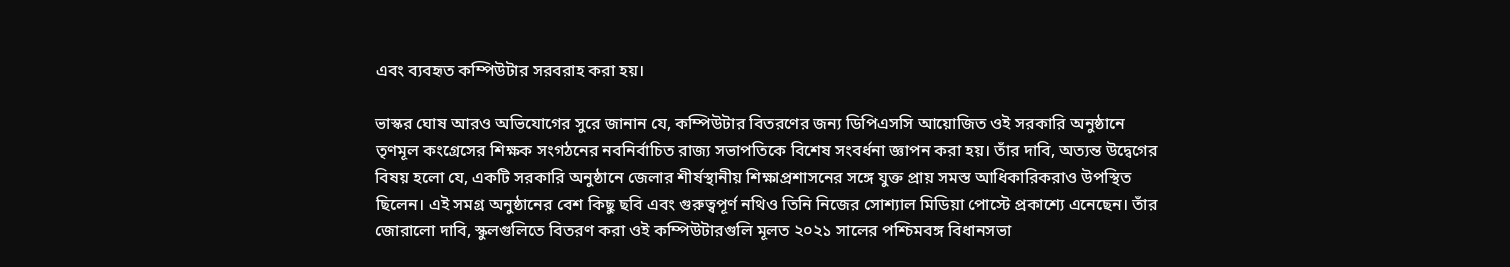এবং ব্যবহৃত কম্পিউটার সরবরাহ করা হয়।

ভাস্কর ঘোষ আরও অভিযোগের সুরে জানান যে, কম্পিউটার বিতরণের জন্য ডিপিএসসি আয়োজিত ওই সরকারি অনুষ্ঠানে তৃণমূল কংগ্রেসের শিক্ষক সংগঠনের নবনির্বাচিত রাজ্য সভাপতিকে বিশেষ সংবর্ধনা জ্ঞাপন করা হয়। তাঁর দাবি, অত্যন্ত উদ্বেগের বিষয় হলো যে, একটি সরকারি অনুষ্ঠানে জেলার শীর্ষস্থানীয় শিক্ষাপ্রশাসনের সঙ্গে যুক্ত প্রায় সমস্ত আধিকারিকরাও উপস্থিত ছিলেন। এই সমগ্র অনুষ্ঠানের বেশ কিছু ছবি এবং গুরুত্বপূর্ণ নথিও তিনি নিজের সোশ্যাল মিডিয়া পোস্টে প্রকাশ্যে এনেছেন। তাঁর জোরালো দাবি, স্কুলগুলিতে বিতরণ করা ওই কম্পিউটারগুলি মূলত ২০২১ সালের পশ্চিমবঙ্গ বিধানসভা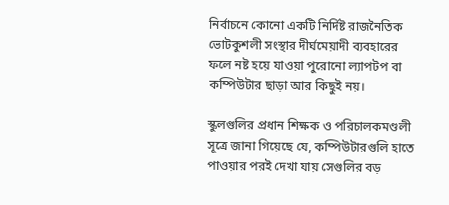নির্বাচনে কোনো একটি নির্দিষ্ট রাজনৈতিক ভোটকুশলী সংস্থার দীর্ঘমেয়াদী ব্যবহারের ফলে নষ্ট হয়ে যাওয়া পুরোনো ল্যাপটপ বা কম্পিউটার ছাড়া আর কিছুই নয়।

স্কুলগুলির প্রধান শিক্ষক ও পরিচালকমণ্ডলী সূত্রে জানা গিয়েছে যে, কম্পিউটারগুলি হাতে পাওয়ার পরই দেখা যায় সেগুলির বড়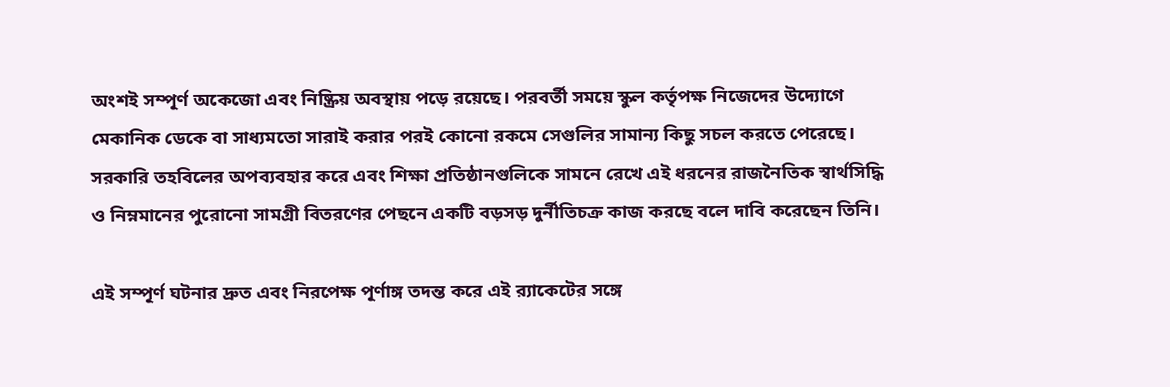অংশই সম্পূর্ণ অকেজো এবং নিষ্ক্রিয় অবস্থায় পড়ে রয়েছে। পরবর্তী সময়ে স্কুল কর্তৃপক্ষ নিজেদের উদ্যোগে মেকানিক ডেকে বা সাধ্যমতো সারাই করার পরই কোনো রকমে সেগুলির সামান্য কিছু সচল করতে পেরেছে। সরকারি তহবিলের অপব্যবহার করে এবং শিক্ষা প্রতিষ্ঠানগুলিকে সামনে রেখে এই ধরনের রাজনৈতিক স্বার্থসিদ্ধি ও নিম্নমানের পুরোনো সামগ্রী বিতরণের পেছনে একটি বড়সড় দুর্নীতিচক্র কাজ করছে বলে দাবি করেছেন তিনি।

এই সম্পূর্ণ ঘটনার দ্রুত এবং নিরপেক্ষ পূর্ণাঙ্গ তদন্ত করে এই র‌্যাকেটের সঙ্গে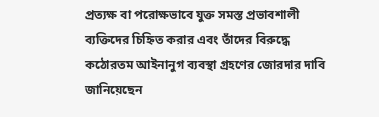প্রত্যক্ষ বা পরোক্ষভাবে যুক্ত সমস্ত প্রভাবশালী ব্যক্তিদের চিহ্নিত করার এবং তাঁদের বিরুদ্ধে কঠোরতম আইনানুগ ব্যবস্থা গ্রহণের জোরদার দাবি জানিয়েছেন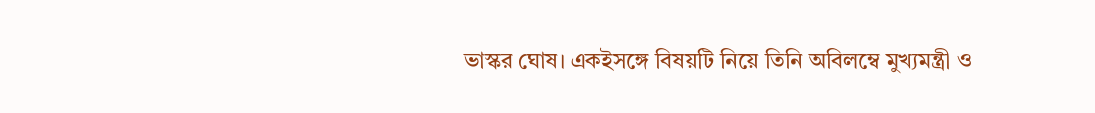ভাস্কর ঘোষ। একইসঙ্গে বিষয়টি নিয়ে তিনি অবিলম্বে মুখ্যমন্ত্রী ও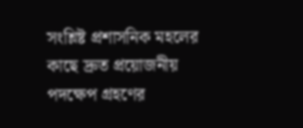সংশ্লিষ্ট প্রশাসনিক মহলের কাছে দ্রুত প্রয়োজনীয় পদক্ষেপ গ্রহণের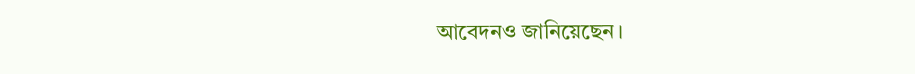আবেদনও জানিয়েছেন।